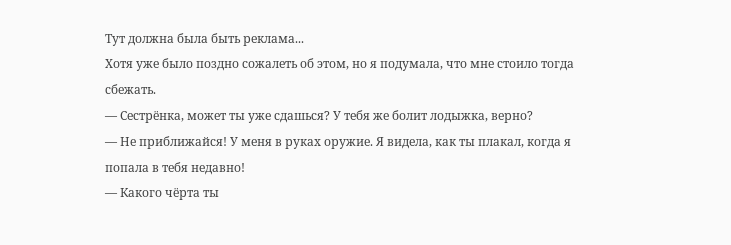Тут должна была быть реклама...
Хотя уже было поздно сожалеть об этом, но я подумала, что мне стоило тогда сбежать.
― Сестрёнка, может ты уже сдашься? У тебя же болит лодыжка, верно?
― Не приближайся! У меня в руках оружие. Я видела, как ты плакал, когда я попала в тебя недавно!
― Какого чёрта ты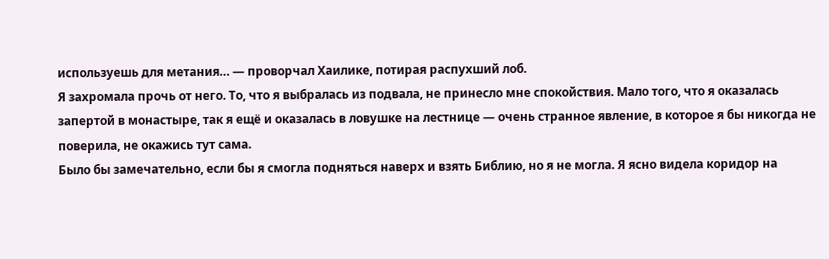используешь для метания… ― проворчал Хаилике, потирая распухший лоб.
Я захромала прочь от него. То, что я выбралась из подвала, не принесло мне спокойствия. Мало того, что я оказалась запертой в монастыре, так я ещё и оказалась в ловушке на лестнице ― очень странное явление, в которое я бы никогда не поверила, не окажись тут сама.
Было бы замечательно, если бы я смогла подняться наверх и взять Библию, но я не могла. Я ясно видела коридор на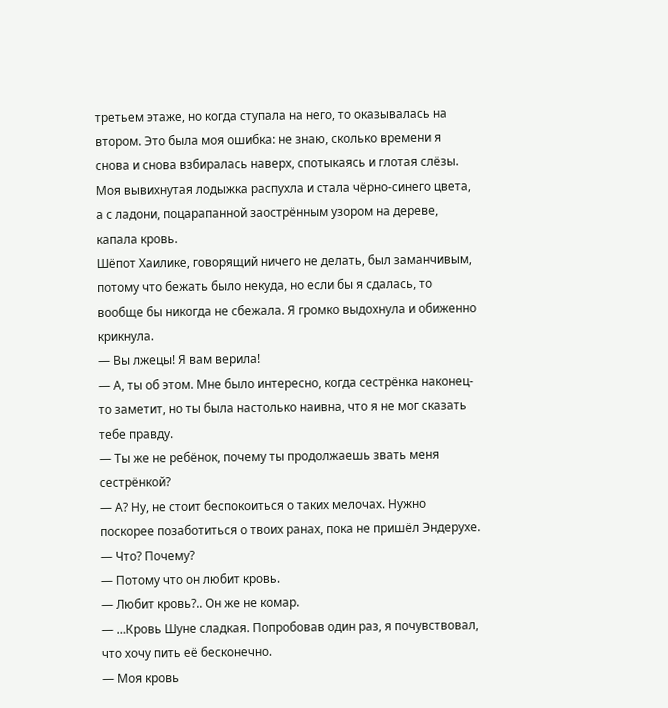третьем этаже, но когда ступала на него, то оказывалась на втором. Это была моя ошибка: не знаю, сколько времени я снова и снова взбиралась наверх, спотыкаясь и глотая слёзы. Моя вывихнутая лодыжка распухла и стала чёрно-синего цвета, а с ладони, поцарапанной заострённым узором на дереве, капала кровь.
Шёпот Хаилике, говорящий ничего не делать, был заманчивым, потому что бежать было некуда, но если бы я сдалась, то вообще бы никогда не сбежала. Я громко выдохнула и обиженно крикнула.
― Вы лжецы! Я вам верила!
― А, ты об этом. Мне было интересно, когда сестрёнка наконец-то заметит, но ты была настолько наивна, что я не мог сказать тебе правду.
― Ты же не ребёнок, почему ты продолжаешь звать меня сестрёнкой?
― А? Ну, не стоит беспокоиться о таких мелочах. Нужно поскорее позаботиться о твоих ранах, пока не пришёл Эндерухе.
― Что? Почему?
― Потому что он любит кровь.
― Любит кровь?.. Он же не комар.
― …Кровь Шуне сладкая. Попробовав один раз, я почувствовал, что хочу пить её бесконечно.
― Моя кровь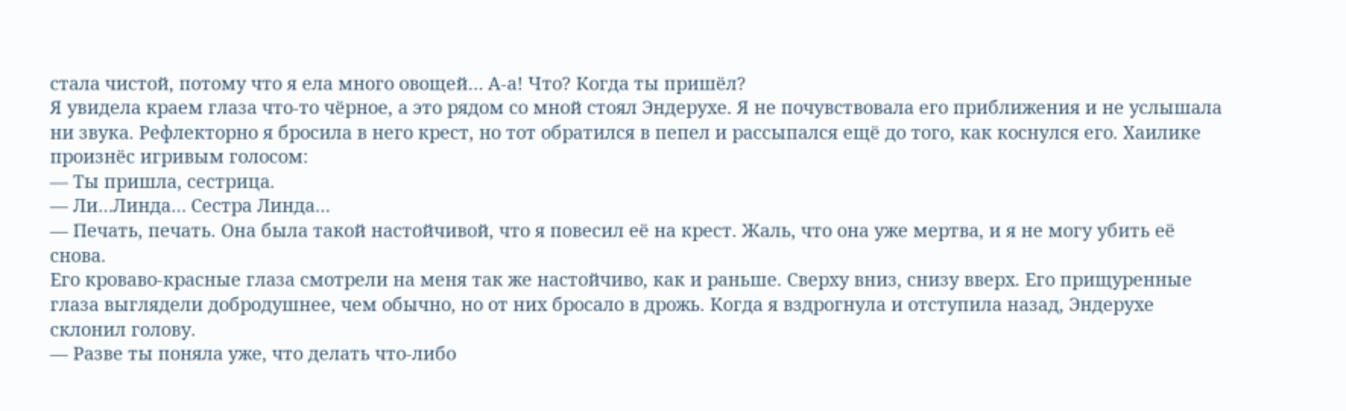стала чистой, потому что я ела много овощей… А-а! Что? Когда ты пришёл?
Я увидела краем глаза что-то чёрное, а это рядом со мной стоял Эндерухе. Я не почувствовала его приближения и не услышала ни звука. Рефлекторно я бросила в него крест, но тот обратился в пепел и рассыпался ещё до того, как коснулся его. Хаилике произнёс игривым голосом:
― Ты пришла, сестрица.
― Ли…Линда… Сестра Линда…
― Печать, печать. Она была такой настойчивой, что я повесил её на крест. Жаль, что она уже мертва, и я не могу убить её снова.
Его кроваво-красные глаза смотрели на меня так же настойчиво, как и раньше. Сверху вниз, снизу вверх. Его прищуренные глаза выглядели добродушнее, чем обычно, но от них бросало в дрожь. Когда я вздрогнула и отступила назад, Эндерухе склонил голову.
― Разве ты поняла уже, что делать что-либо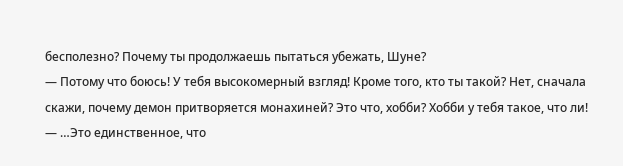бесполезно? Почему ты продолжаешь пытаться убежать, Шуне?
― Потому что боюсь! У тебя высокомерный взгляд! Кроме того, кто ты такой? Нет, сначала скажи, почему демон притворяется монахиней? Это что, хобби? Хобби у тебя такое, что ли!
― …Это единственное, что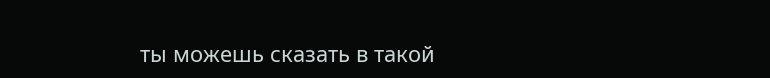ты можешь сказать в такой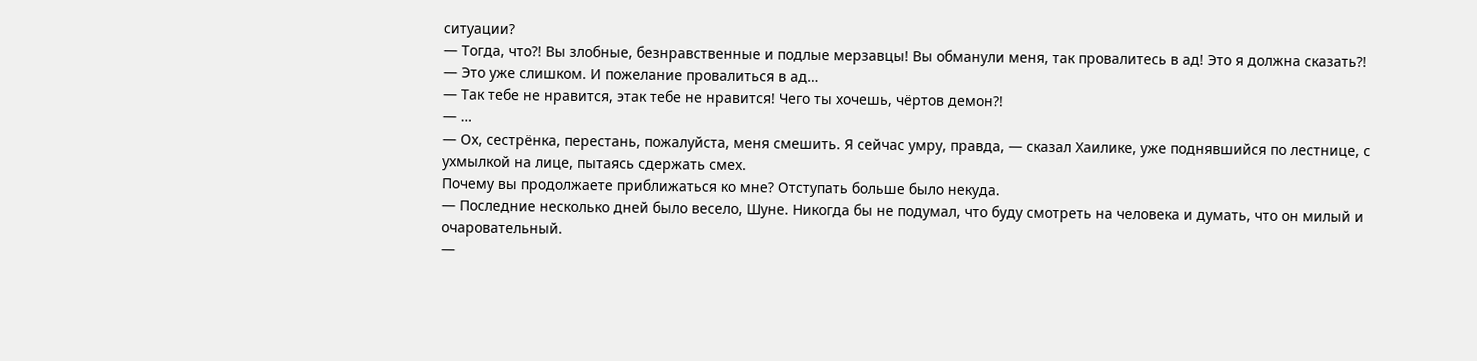ситуации?
― Тогда, что?! Вы злобные, безнравственные и подлые мерзавцы! Вы обманули меня, так провалитесь в ад! Это я должна сказать?!
― Это уже слишком. И пожелание провалиться в ад…
― Так тебе не нравится, этак тебе не нравится! Чего ты хочешь, чёртов демон?!
― …
― Ох, сестрёнка, перестань, пожалуйста, меня смешить. Я сейчас умру, правда, ― сказал Хаилике, уже поднявшийся по лестнице, с ухмылкой на лице, пытаясь сдержать смех.
Почему вы продолжаете приближаться ко мне? Отступать больше было некуда.
― Последние несколько дней было весело, Шуне. Никогда бы не подумал, что буду смотреть на человека и думать, что он милый и очаровательный.
―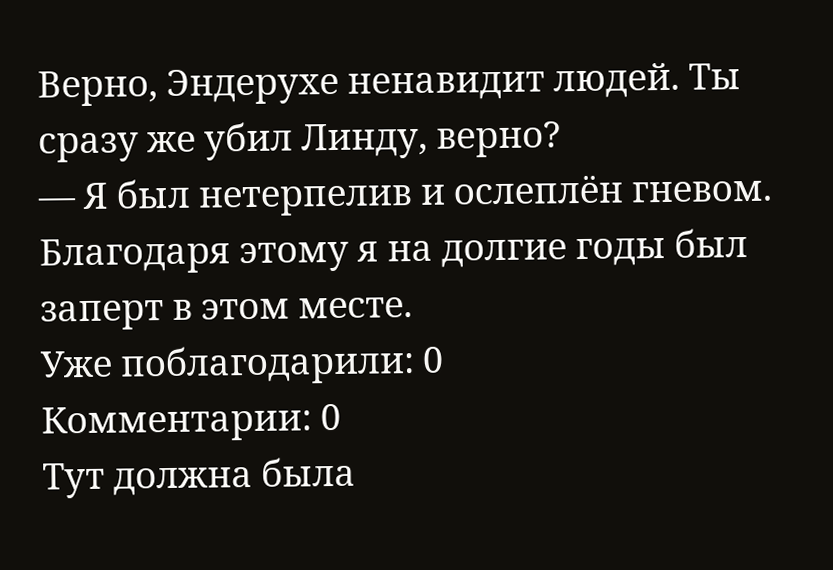Верно, Эндерухе ненавидит людей. Ты сразу же убил Линду, верно?
― Я был нетерпелив и ослеплён гневом. Благодаря этому я на долгие годы был заперт в этом месте.
Уже поблагодарили: 0
Комментарии: 0
Тут должна была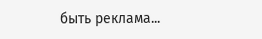быть реклама...